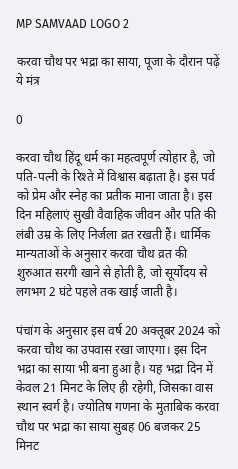MP SAMVAAD LOGO 2

करवा चौथ पर भद्रा का साया, पूजा के दौरान पढ़ें ये मंत्र

0

करवा चौथ हिंदू धर्म का महत्वपूर्ण त्योहार है, जो पति-पत्नी के रिश्ते में विश्वास बढ़ाता है। इस पर्व को प्रेम और स्नेह का प्रतीक माना जाता है। इस दिन महिलाएं सुखी वैवाहिक जीवन और पति की लंबी उम्र के लिए निर्जला व्रत रखती हैं। धार्मिक मान्यताओं के अनुसार करवा चौथ व्रत की शुरुआत सरगी खाने से होती है, जो सूर्योदय से लगभग 2 घंटे पहले तक खाई जाती है।

पंचांग के अनुसार इस वर्ष 20 अक्तूबर 2024 को करवा चौथ का उपवास रखा जाएगा। इस दिन भद्रा का साया भी बना हुआ है। यह भद्रा दिन में केवल 21 मिनट के लिए ही रहेगी, जिसका वास स्थान स्वर्ग है। ज्योतिष गणना के मुताबिक करवा चौथ पर भद्रा का साया सुबह 06 बजकर 25 मिनट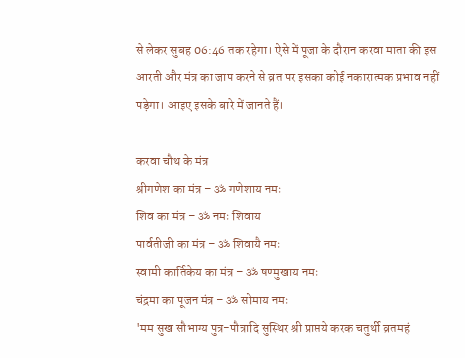से लेकर सुबह 06:46 तक रहेगा। ऐसे में पूजा के दौरान करवा माता की इस आरती और मंत्र का जाप करने से व्रत पर इसका कोई नकारात्मक प्रभाव नहीं पड़ेगा। आइए इसके बारे में जानते हैं।

करवा चौथ के मंत्र
श्रीगणेश का मंत्र – ॐ गणेशाय नमः
शिव का मंत्र – ॐ नमः शिवाय
पार्वतीजी का मंत्र – ॐ शिवायै नमः
स्वामी कार्तिकेय का मंत्र – ॐ षण्मुखाय नमः
चंद्रमा का पूजन मंत्र – ॐ सोमाय नमः
'मम सुख सौभाग्य पुत्र-पौत्रादि सुस्थिर श्री प्राप्तये करक चतुर्थी व्रतमहं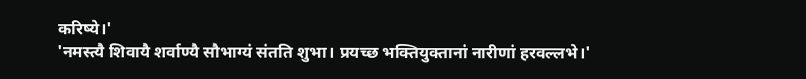करिष्ये।'
'नमस्त्यै शिवायै शर्वाण्यै सौभाग्यं संतति शुभा। प्रयच्छ भक्तियुक्तानां नारीणां हरवल्लभे।'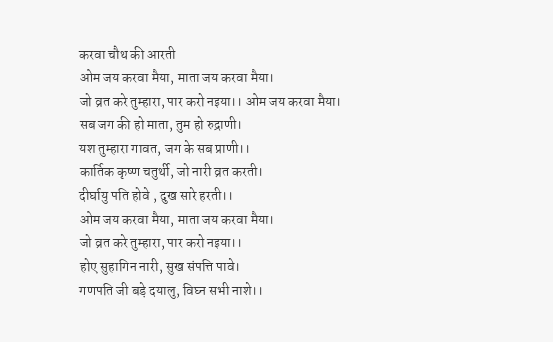करवा चौथ की आरती
ओम जय करवा मैया, माता जय करवा मैया।
जो व्रत करे तुम्हारा, पार करो नइया।। ओम जय करवा मैया।
सब जग की हो माता, तुम हो रुद्राणी।
यश तुम्हारा गावत, जग के सब प्राणी।।
कार्तिक कृष्ण चतुर्थी, जो नारी व्रत करती।
दीर्घायु पति होवे , दुख सारे हरती।।
ओम जय करवा मैया, माता जय करवा मैया।
जो व्रत करे तुम्हारा, पार करो नइया।।
होए सुहागिन नारी, सुख संपत्ति पावे।
गणपति जी बड़े दयालु, विघ्न सभी नाशे।।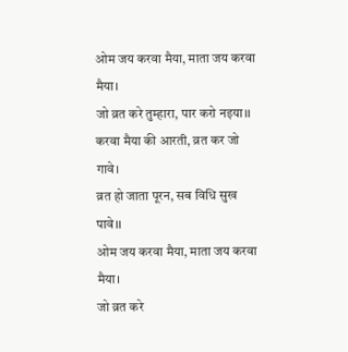ओम जय करवा मैया, माता जय करवा मैया।
जो व्रत करे तुम्हारा, पार करो नइया।।
करवा मैया की आरती, व्रत कर जो गावे।
व्रत हो जाता पूरन, सब विधि सुख पावे।।
ओम जय करवा मैया, माता जय करवा मैया।
जो व्रत करे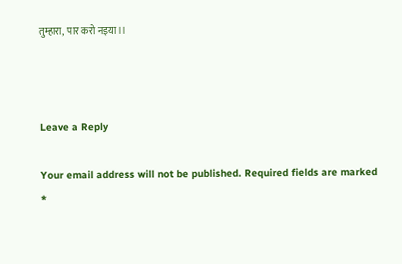तुम्हारा, पार करो नइया।।



Leave a Reply

Your email address will not be published. Required fields are marked *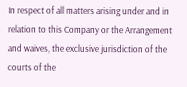In respect of all matters arising under and in relation to this Company or the Arrangement and waives, the exclusive jurisdiction of the courts of the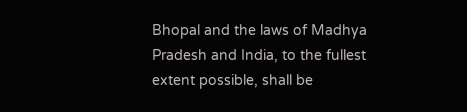Bhopal and the laws of Madhya Pradesh and India, to the fullest extent possible, shall be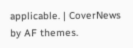applicable. | CoverNews by AF themes.